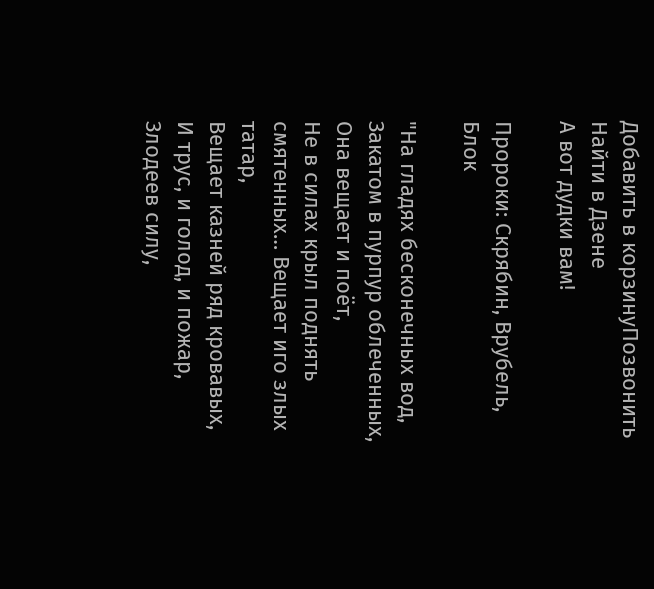Добавить в корзинуПозвонить
Найти в Дзене
А вот дудки вам!

Пророки: Скрябин, Врубель, Блок

"На гладях бесконечных вод,
Закатом в пурпур облеченных,
Она вещает и поёт,
Не в силах крыл поднять смятенных… Вещает иго злых татар,
Вещает казней ряд кровавых,
И трус, и голод, и пожар,
Злодеев силу,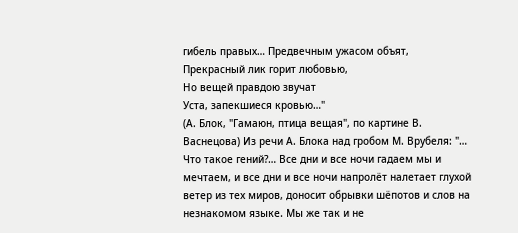гибель правых… Предвечным ужасом объят,
Прекрасный лик горит любовью,
Но вещей правдою звучат
Уста, запекшиеся кровью…"
(А. Блок, "Гамаюн, птица вещая", по картине В. Васнецова) Из речи А. Блока над гробом М. Врубеля: "… Что такое гений?… Все дни и все ночи гадаем мы и мечтаем, и все дни и все ночи напролёт налетает глухой ветер из тех миров, доносит обрывки шёпотов и слов на незнакомом языке. Мы же так и не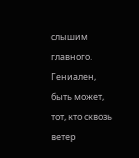слышим главного. Гениален, быть может, тот, кто сквозь ветер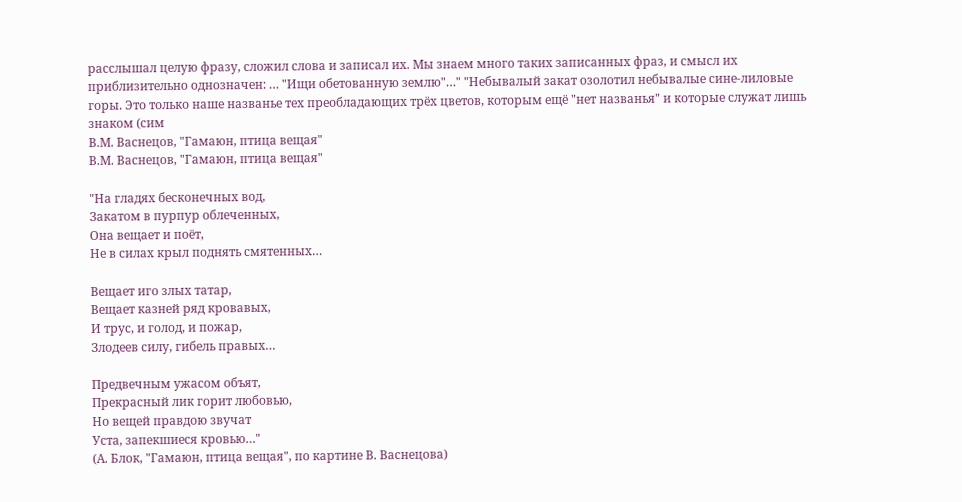расслышал целую фразу, сложил слова и записал их. Мы знаем много таких записанных фраз, и смысл их приблизительно однозначен: … "Ищи обетованную землю"…" "Небывалый закат озолотил небывалые сине-лиловые горы. Это только наше названье тех преобладающих трёх цветов, которым ещё "нет названья" и которые служат лишь знаком (сим
В.М. Васнецов, "Гамаюн, птица вещая"
В.М. Васнецов, "Гамаюн, птица вещая"

"На гладях бесконечных вод,
Закатом в пурпур облеченных,
Она вещает и поёт,
Не в силах крыл поднять смятенных…

Вещает иго злых татар,
Вещает казней ряд кровавых,
И трус, и голод, и пожар,
Злодеев силу, гибель правых…

Предвечным ужасом объят,
Прекрасный лик горит любовью,
Но вещей правдою звучат
Уста, запекшиеся кровью…"
(А. Блок, "Гамаюн, птица вещая", по картине В. Васнецова)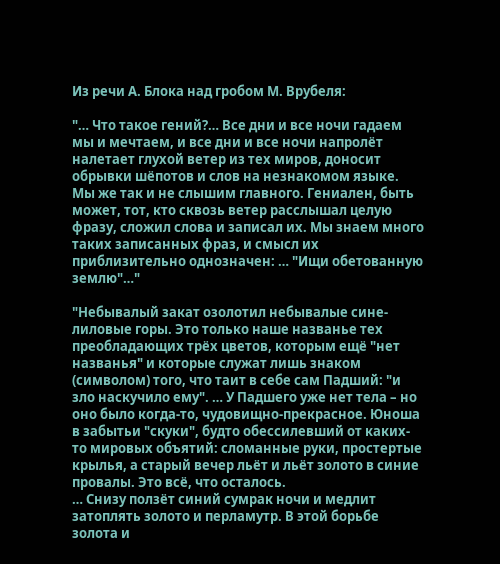Из речи А. Блока над гробом М. Врубеля:

"… Что такое гений?… Все дни и все ночи гадаем мы и мечтаем, и все дни и все ночи напролёт налетает глухой ветер из тех миров, доносит обрывки шёпотов и слов на незнакомом языке. Мы же так и не слышим главного. Гениален, быть может, тот, кто сквозь ветер расслышал целую фразу, сложил слова и записал их. Мы знаем много таких записанных фраз, и смысл их приблизительно однозначен: … "Ищи обетованную землю"…"

"Небывалый закат озолотил небывалые сине-лиловые горы. Это только наше названье тех преобладающих трёх цветов, которым ещё "нет названья" и которые служат лишь знаком (символом) того, что таит в себе сам Падший: "и зло наскучило ему". … У Падшего уже нет тела – но оно было когда-то, чудовищно-прекрасное. Юноша в забытьи "скуки", будто обессилевший от каких-то мировых объятий: сломанные руки, простертые крылья, а старый вечер льёт и льёт золото в синие провалы. Это всё, что осталось.
… Снизу ползёт синий сумрак ночи и медлит затоплять золото и перламутр. В этой борьбе золота и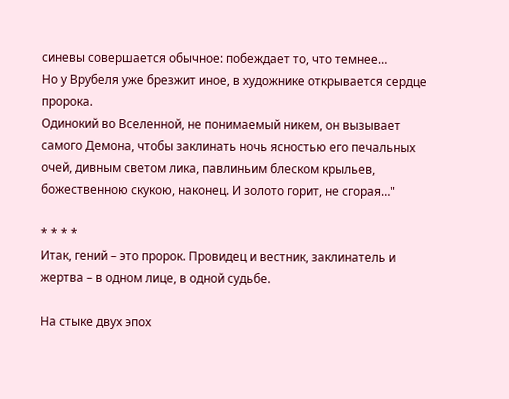синевы совершается обычное: побеждает то, что темнее…
Но у Врубеля уже брезжит иное, в художнике открывается сердце пророка.
Одинокий во Вселенной, не понимаемый никем, он вызывает самого Демона, чтобы заклинать ночь ясностью его печальных очей, дивным светом лика, павлиньим блеском крыльев, божественною скукою, наконец. И золото горит, не сгорая…"

* * * *
Итак, гений – это пророк. Провидец и вестник, заклинатель и жертва – в одном лице, в одной судьбе.

На стыке двух эпох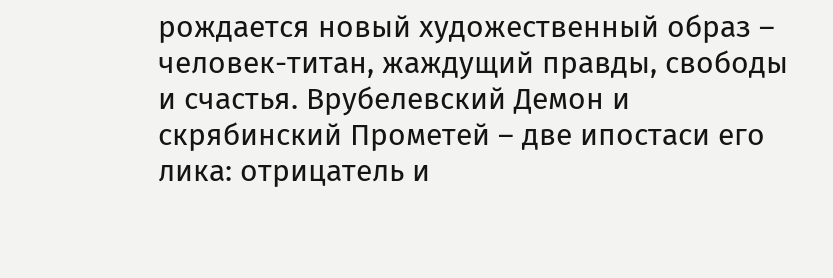рождается новый художественный образ – человек-титан, жаждущий правды, свободы и счастья. Врубелевский Демон и скрябинский Прометей – две ипостаси его лика: отрицатель и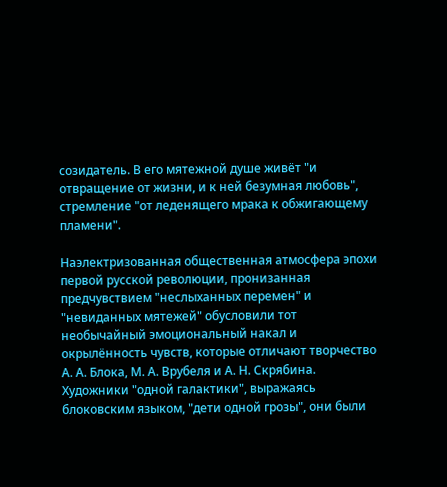созидатель. В его мятежной душе живёт "и отвращение от жизни, и к ней безумная любовь", стремление "от леденящего мрака к обжигающему пламени".

Наэлектризованная общественная атмосфера эпохи первой русской революции, пронизанная предчувствием "неслыханных перемен" и "невиданных мятежей" обусловили тот необычайный эмоциональный накал и окрылённость чувств, которые отличают творчество А. А. Блока, М. А. Врубеля и А. Н. Скрябина.
Художники "одной галактики", выражаясь блоковским языком, "дети одной грозы", они были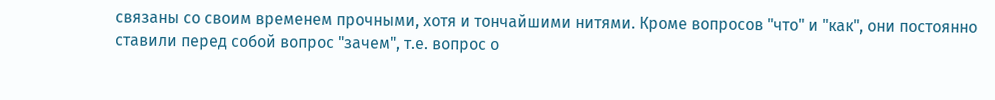связаны со своим временем прочными, хотя и тончайшими нитями. Кроме вопросов "что" и "как", они постоянно ставили перед собой вопрос "зачем", т.е. вопрос о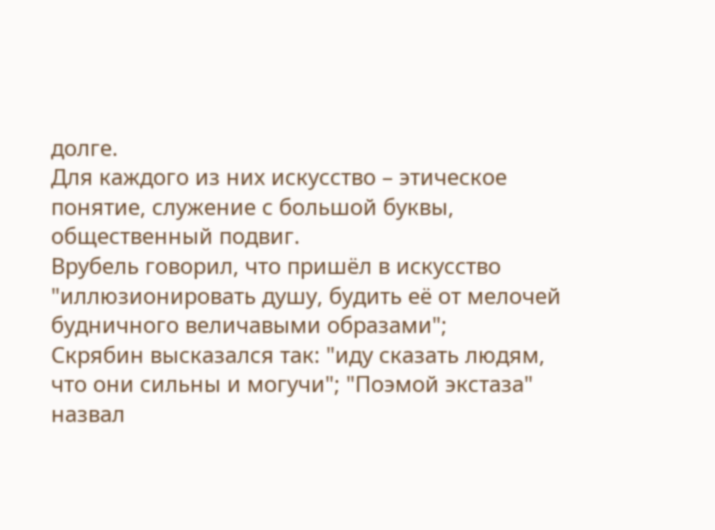долге.
Для каждого из них искусство – этическое понятие, служение с большой буквы, общественный подвиг.
Врубель говорил, что пришёл в искусство "иллюзионировать душу, будить её от мелочей будничного величавыми образами";
Скрябин высказался так: "иду сказать людям, что они сильны и могучи"; "Поэмой экстаза" назвал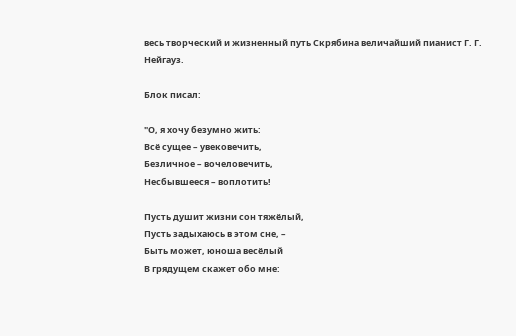весь творческий и жизненный путь Скрябина величайший пианист Г. Г. Нейгауз.

Блок писал:

"О, я хочу безумно жить:
Всё сущее – увековечить,
Безличное – вочеловечить,
Несбывшееся – воплотить!

Пусть душит жизни сон тяжёлый,
Пусть задыхаюсь в этом сне, –
Быть может, юноша весёлый
В грядущем скажет обо мне: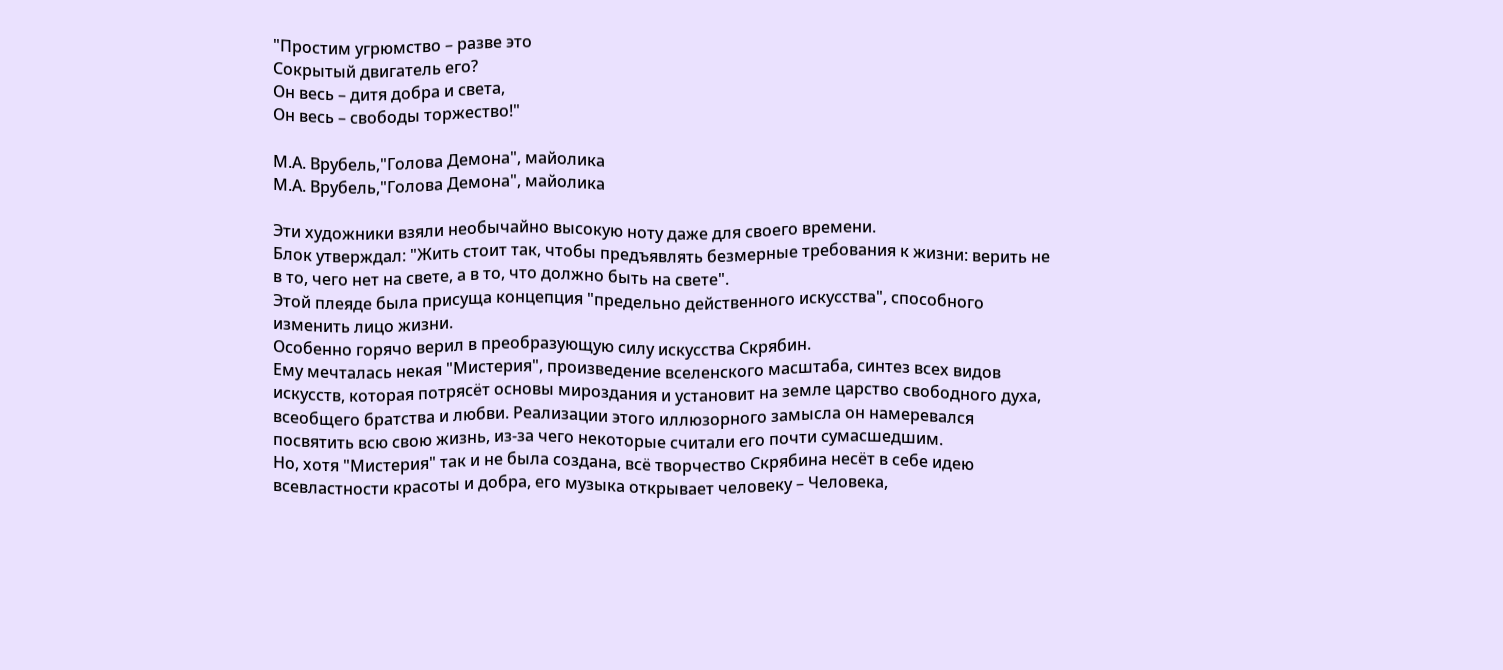"Простим угрюмство – разве это
Сокрытый двигатель его?
Он весь – дитя добра и света,
Он весь – свободы торжество!"

М.А. Врубель,"Голова Демона", майолика
М.А. Врубель,"Голова Демона", майолика

Эти художники взяли необычайно высокую ноту даже для своего времени.
Блок утверждал: "Жить стоит так, чтобы предъявлять безмерные требования к жизни: верить не в то, чего нет на свете, а в то, что должно быть на свете".
Этой плеяде была присуща концепция "предельно действенного искусства", способного изменить лицо жизни.
Особенно горячо верил в преобразующую силу искусства Скрябин.
Ему мечталась некая "Мистерия", произведение вселенского масштаба, синтез всех видов искусств, которая потрясёт основы мироздания и установит на земле царство свободного духа, всеобщего братства и любви. Реализации этого иллюзорного замысла он намеревался посвятить всю свою жизнь, из-за чего некоторые считали его почти сумасшедшим.
Но, хотя "Мистерия" так и не была создана, всё творчество Скрябина несёт в себе идею всевластности красоты и добра, его музыка открывает человеку – Человека,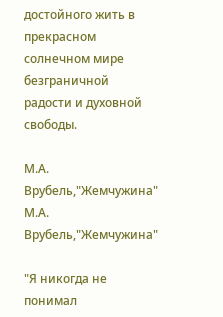достойного жить в прекрасном солнечном мире безграничной радости и духовной свободы.

М.А. Врубель,"Жемчужина"
М.А. Врубель,"Жемчужина"

"Я никогда не понимал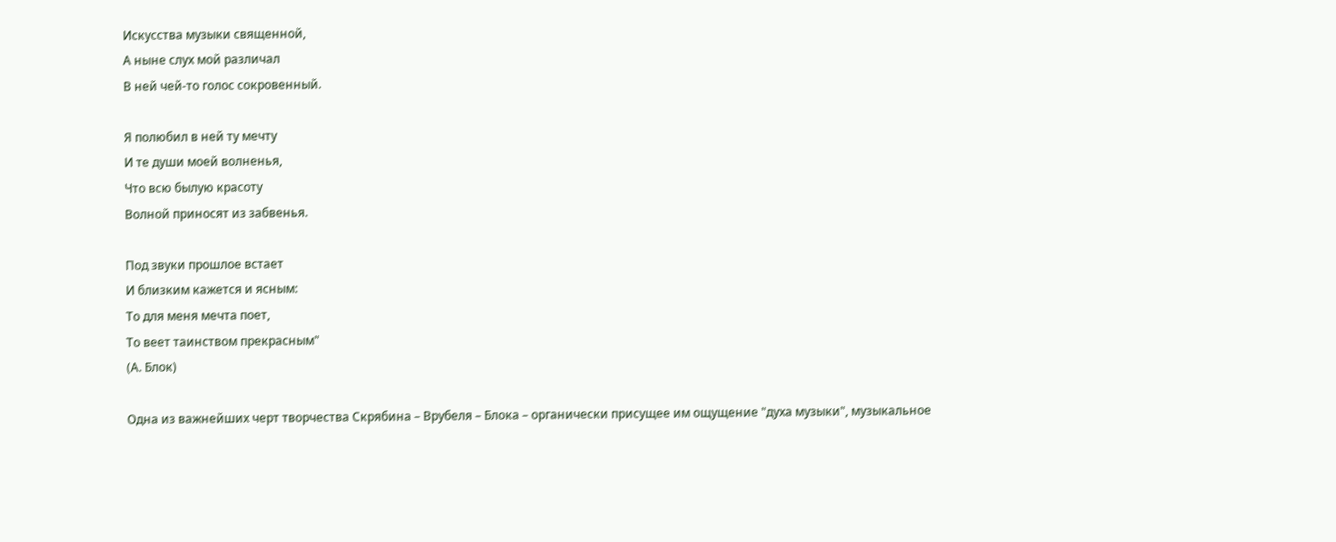Искусства музыки священной,
А ныне слух мой различал
В ней чей-то голос сокровенный.

Я полюбил в ней ту мечту
И те души моей волненья,
Что всю былую красоту
Волной приносят из забвенья.

Под звуки прошлое встает
И близким кажется и ясным:
То для меня мечта поет,
То веет таинством прекрасным"
(А. Блок)

Одна из важнейших черт творчества Скрябина – Врубеля – Блока – органически присущее им ощущение "духа музыки", музыкальное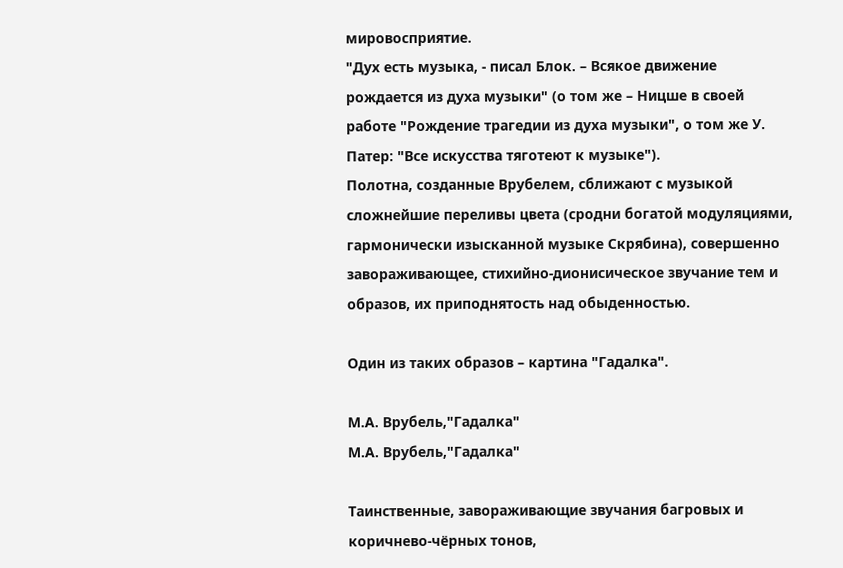мировосприятие.
"Дух есть музыка, - писал Блок. – Всякое движение рождается из духа музыки" (о том же – Ницше в своей  работе "Рождение трагедии из духа музыки", о том же У. Патер: "Все искусства тяготеют к музыке").
Полотна, созданные Врубелем, сближают с музыкой сложнейшие переливы цвета (сродни богатой модуляциями, гармонически изысканной музыке Скрябина), совершенно завораживающее, стихийно-дионисическое звучание тем и образов, их приподнятость над обыденностью.

Один из таких образов – картина "Гадалка".

М.А. Врубель,"Гадалка"
М.А. Врубель,"Гадалка"

Таинственные, завораживающие звучания багровых и коричнево-чёрных тонов,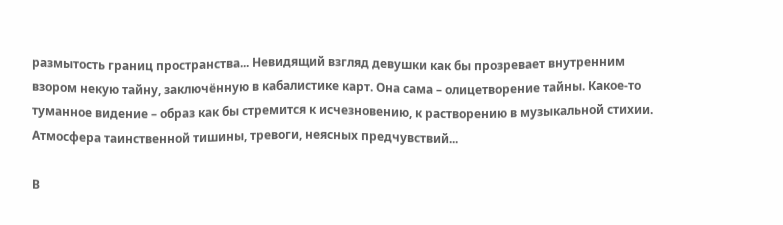размытость границ пространства... Невидящий взгляд девушки как бы прозревает внутренним взором некую тайну, заключённую в кабалистике карт. Она сама – олицетворение тайны. Какое-то туманное видение – образ как бы стремится к исчезновению, к растворению в музыкальной стихии. Атмосфера таинственной тишины, тревоги, неясных предчувствий...

В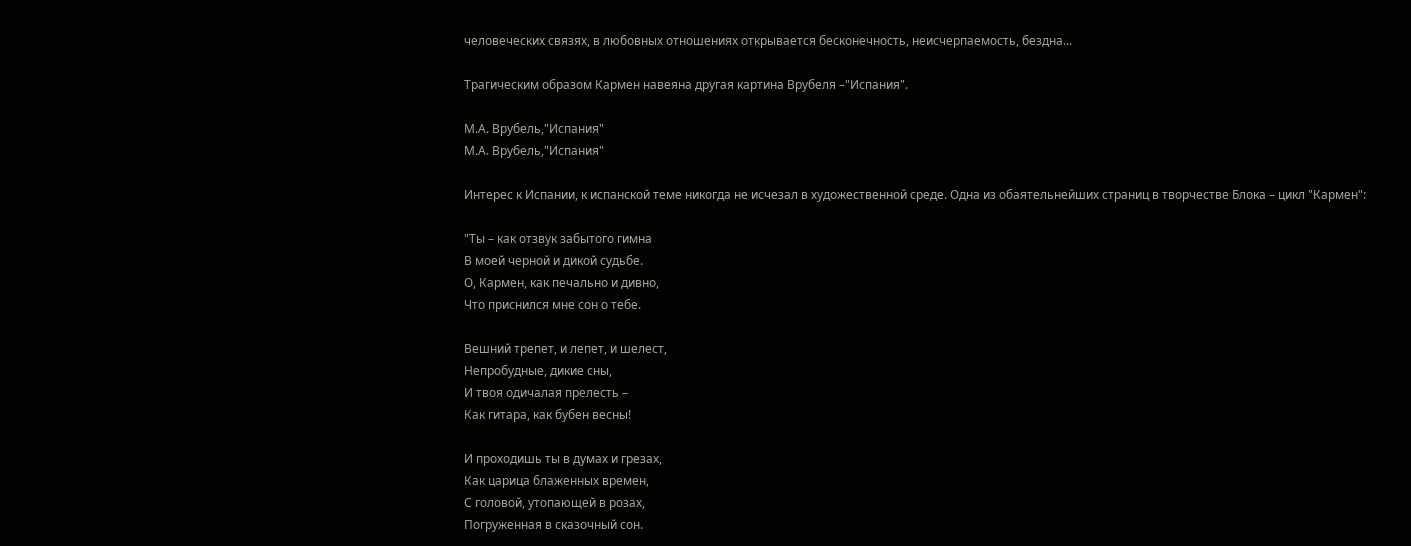человеческих связях, в любовных отношениях открывается бесконечность, неисчерпаемость, бездна...

Трагическим образом Кармен навеяна другая картина Врубеля –"Испания".

М.А. Врубель,"Испания"
М.А. Врубель,"Испания"

Интерес к Испании, к испанской теме никогда не исчезал в художественной среде. Одна из обаятельнейших страниц в творчестве Блока – цикл "Кармен":

"Ты – как отзвук забытого гимна
В моей черной и дикой судьбе.
О, Кармен, как печально и дивно,
Что приснился мне сон о тебе.

Вешний трепет, и лепет, и шелест,
Непробудные, дикие сны,
И твоя одичалая прелесть –
Как гитара, как бубен весны!

И проходишь ты в думах и грезах,
Как царица блаженных времен,
С головой, утопающей в розах,
Погруженная в сказочный сон.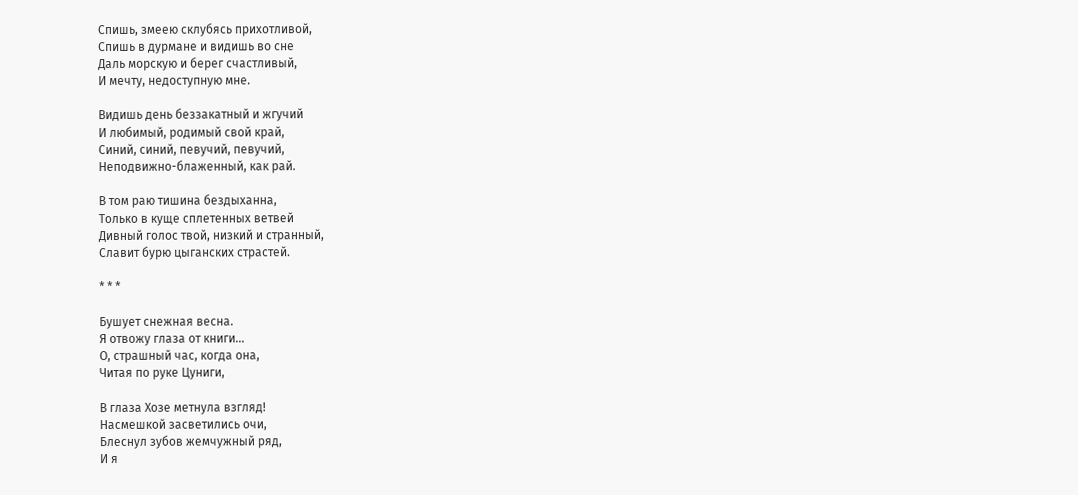Спишь, змеею склубясь прихотливой,
Спишь в дурмане и видишь во сне
Даль морскую и берег счастливый,
И мечту, недоступную мне.

Видишь день беззакатный и жгучий
И любимый, родимый свой край,
Синий, синий, певучий, певучий,
Неподвижно-блаженный, как рай.

В том раю тишина бездыханна,
Только в куще сплетенных ветвей
Дивный голос твой, низкий и странный,
Славит бурю цыганских страстей.

* * *

Бушует снежная весна.
Я отвожу глаза от книги…
О, страшный час, когда она,
Читая по руке Цуниги,

В глаза Хозе метнула взгляд!
Насмешкой засветились очи,
Блеснул зубов жемчужный ряд,
И я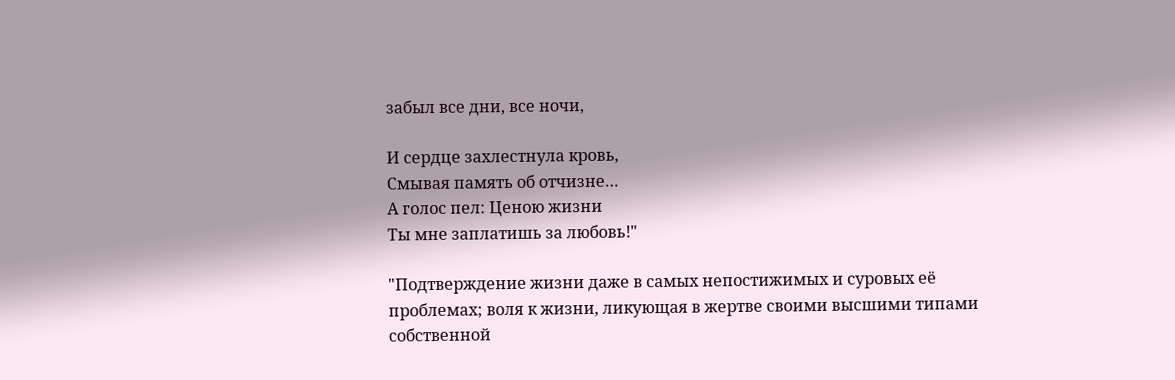забыл все дни, все ночи,

И сердце захлестнула кровь,
Смывая память об отчизне…
А голос пел: Ценою жизни
Ты мне заплатишь за любовь!"

"Подтверждение жизни даже в самых непостижимых и суровых её проблемах; воля к жизни, ликующая в жертве своими высшими типами собственной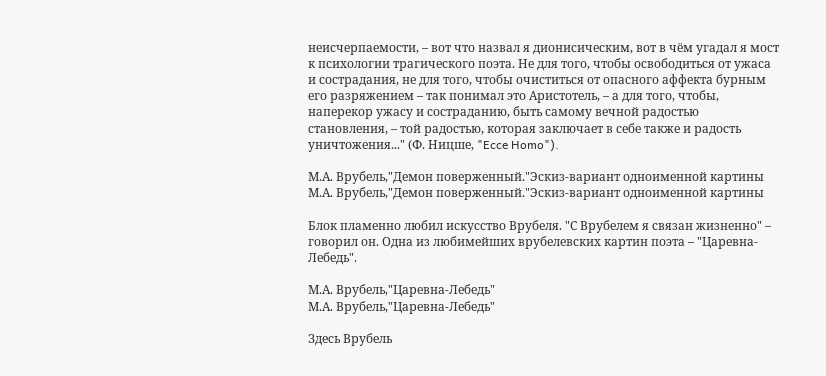неисчерпаемости, – вот что назвал я дионисическим, вот в чём угадал я мост к психологии трагического поэта. Не для того, чтобы освободиться от ужаса и сострадания, не для того, чтобы очиститься от опасного аффекта бурным его разряжением – так понимал это Аристотель, – а для того, чтобы, наперекор ужасу и состраданию, быть самому вечной радостью становления, – той радостью, которая заключает в себе также и радость уничтожения..." (Ф. Ницше, "Ecce Homo").

М.А. Врубель,"Демон поверженный."Эскиз-вариант одноименной картины
М.А. Врубель,"Демон поверженный."Эскиз-вариант одноименной картины

Блок пламенно любил искусство Врубеля. "С Врубелем я связан жизненно" – говорил он. Одна из любимейших врубелевских картин поэта – "Царевна-Лебедь".

М.А. Врубель,"Царевна-Лебедь"
М.А. Врубель,"Царевна-Лебедь"

Здесь Врубель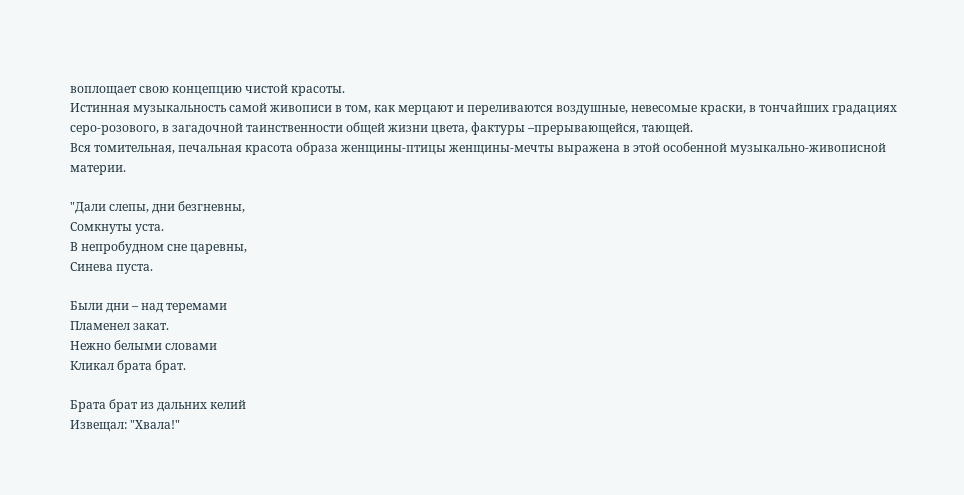воплощает свою концепцию чистой красоты.
Истинная музыкальность самой живописи в том, как мерцают и переливаются воздушные, невесомые краски, в тончайших градациях серо-розового, в загадочной таинственности общей жизни цвета, фактуры –прерывающейся, тающей.
Вся томительная, печальная красота образа женщины-птицы женщины-мечты выражена в этой особенной музыкально-живописной материи.

"Дали слепы, дни безгневны,
Сомкнуты уста.
В непробудном сне царевны,
Синева пуста.

Были дни – над теремами
Пламенел закат.
Нежно белыми словами
Кликал брата брат.

Брата брат из дальних келий
Извещал: "Хвала!"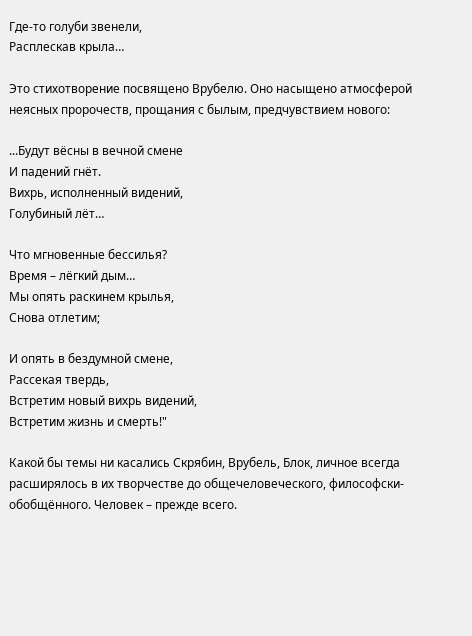Где-то голуби звенели,
Расплескав крыла…

Это стихотворение посвящено Врубелю. Оно насыщено атмосферой неясных пророчеств, прощания с былым, предчувствием нового:

...Будут вёсны в вечной смене
И падений гнёт.
Вихрь, исполненный видений,
Голубиный лёт…

Что мгновенные бессилья?
Время – лёгкий дым…
Мы опять раскинем крылья,
Снова отлетим;

И опять в бездумной смене,
Рассекая твердь,
Встретим новый вихрь видений,
Встретим жизнь и смерть!"

Какой бы темы ни касались Скрябин, Врубель, Блок, личное всегда расширялось в их творчестве до общечеловеческого, философски-обобщённого. Человек – прежде всего.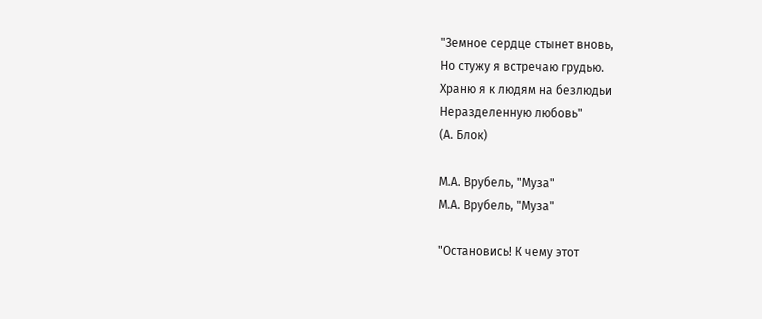"Земное сердце стынет вновь,
Но стужу я встречаю грудью.
Храню я к людям на безлюдьи
Неразделенную любовь"
(А. Блок)

М.А. Врубель, "Муза"
М.А. Врубель, "Муза"

"Остановись! К чему этот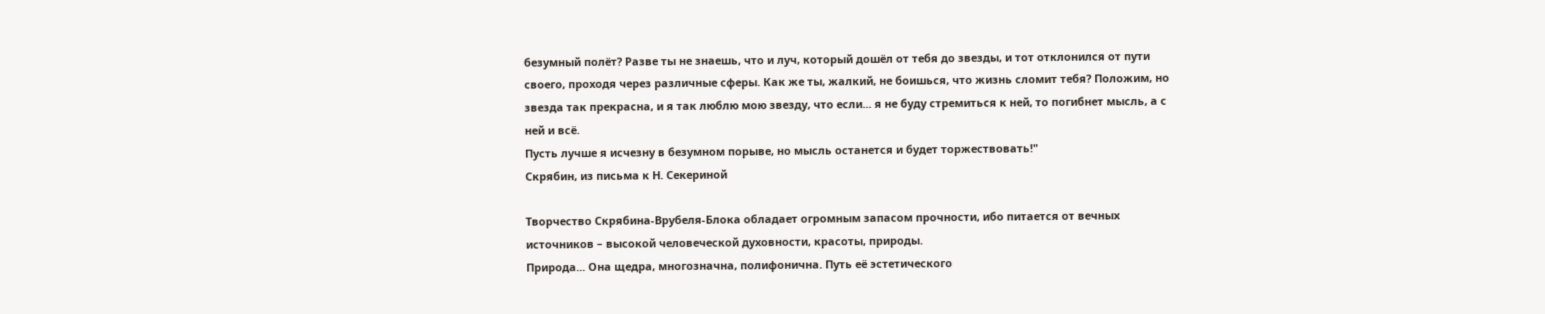безумный полёт? Разве ты не знаешь, что и луч, который дошёл от тебя до звезды, и тот отклонился от пути своего, проходя через различные сферы. Как же ты, жалкий, не боишься, что жизнь сломит тебя? Положим, но звезда так прекрасна, и я так люблю мою звезду, что если... я не буду стремиться к ней, то погибнет мысль, а с ней и всё.
Пусть лучше я исчезну в безумном порыве, но мысль останется и будет торжествовать!"
Скрябин, из письма к Н. Секериной

Творчество Скрябина-Врубеля-Блока обладает огромным запасом прочности, ибо питается от вечных источников – высокой человеческой духовности, красоты, природы.
Природа... Она щедра, многозначна, полифонична. Путь её эстетического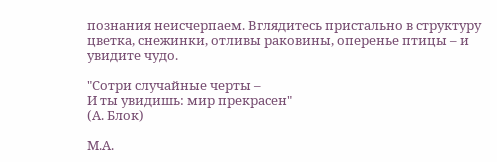познания неисчерпаем. Вглядитесь пристально в структуру цветка, снежинки, отливы раковины, оперенье птицы – и увидите чудо.

"Сотри случайные черты –
И ты увидишь: мир прекрасен"
(А. Блок)

М.А.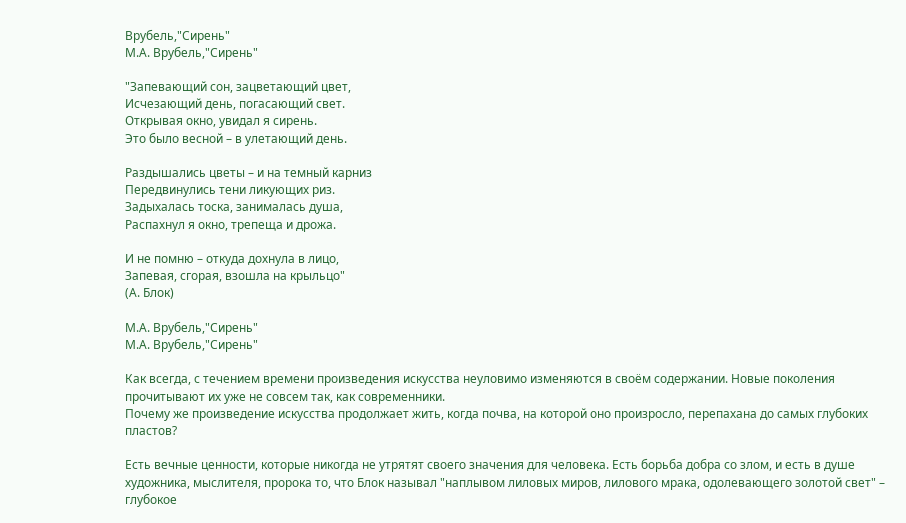Врубель,"Сирень"
М.А. Врубель,"Сирень"

"Запевающий сон, зацветающий цвет,
Исчезающий день, погасающий свет.
Открывая окно, увидал я сирень.
Это было весной – в улетающий день.

Раздышались цветы – и на темный карниз
Передвинулись тени ликующих риз.
Задыхалась тоска, занималась душа,
Распахнул я окно, трепеща и дрожа.

И не помню – откуда дохнула в лицо,
Запевая, сгорая, взошла на крыльцо"
(А. Блок)

М.А. Врубель,"Сирень"
М.А. Врубель,"Сирень"

Как всегда, с течением времени произведения искусства неуловимо изменяются в своём содержании. Новые поколения прочитывают их уже не совсем так, как современники.
Почему же произведение искусства продолжает жить, когда почва, на которой оно произросло, перепахана до самых глубоких пластов?

Есть вечные ценности, которые никогда не утрятят своего значения для человека. Есть борьба добра со злом, и есть в душе художника, мыслителя, пророка то, что Блок называл "наплывом лиловых миров, лилового мрака, одолевающего золотой свет" – глубокое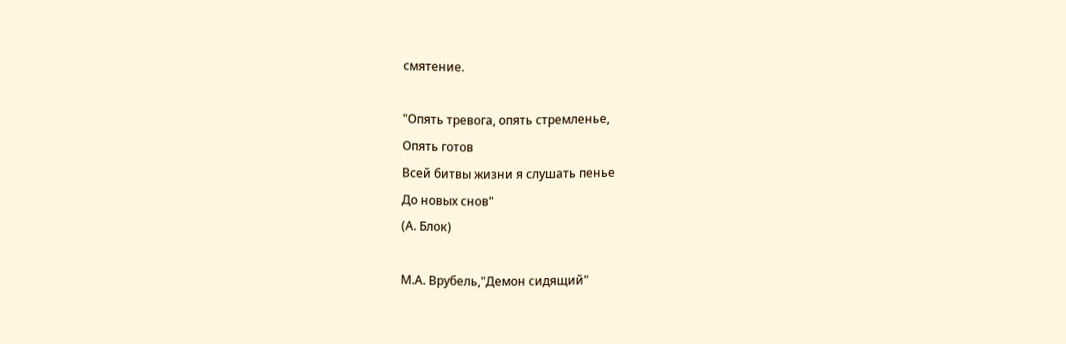смятение.

"Опять тревога, опять стремленье,
Опять готов
Всей битвы жизни я слушать пенье
До новых снов"
(А. Блок)

М.А. Врубель,"Демон сидящий"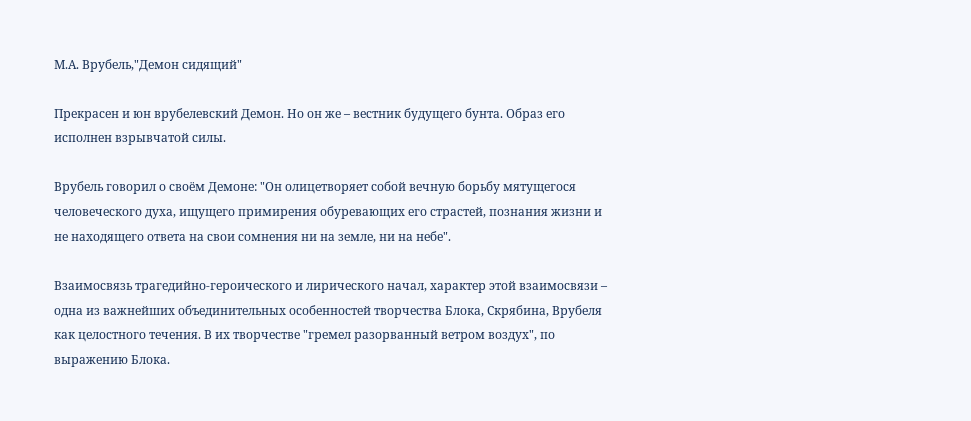М.А. Врубель,"Демон сидящий"

Прекрасен и юн врубелевский Демон. Но он же – вестник будущего бунта. Образ его исполнен взрывчатой силы.

Врубель говорил о своём Демоне: "Он олицетворяет собой вечную борьбу мятущегося человеческого духа, ищущего примирения обуревающих его страстей, познания жизни и не находящего ответа на свои сомнения ни на земле, ни на небе".

Взаимосвязь трагедийно-героического и лирического начал, характер этой взаимосвязи – одна из важнейших объединительных особенностей творчества Блока, Скрябина, Врубеля как целостного течения. В их творчестве "гремел разорванный ветром воздух", по выражению Блока.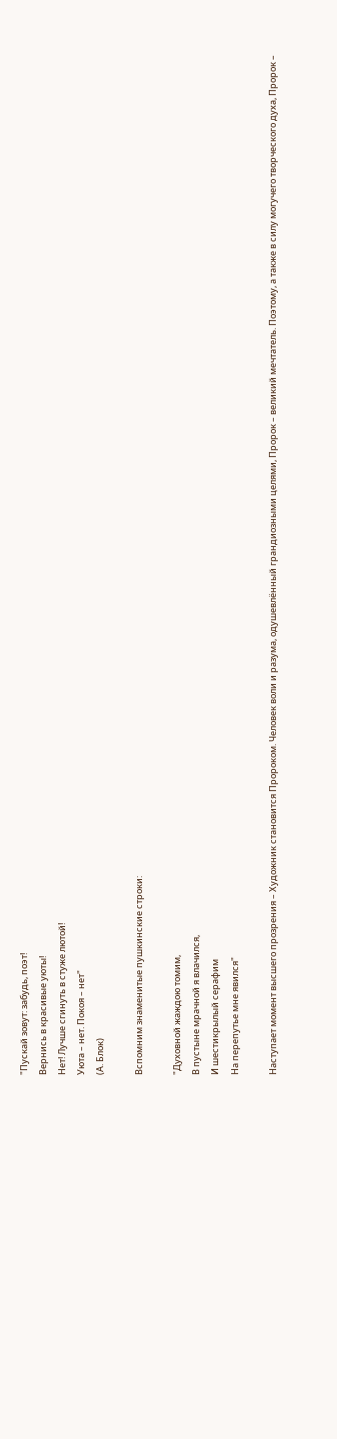"Пускай зовут: забудь, поэт!
Вернись в красивые уюты!
Нет! Лучше сгинуть в стуже лютой!
Уюта – нет. Покоя – нет"
(А. Блок)

Вспомним знаменитые пушкинские строки:

"Духовной жаждою томим,
В пустыне мрачной я влачился,
И шестикрылый серафим
На перепутье мне явился"

Наступает момент высшего прозрения – Художник становится Пророком. Человек воли и разума, одушевлённый грандиозными целями, Пророк – великий мечтатель. Поэтому, а также в силу могучего творческого духа, Пророк –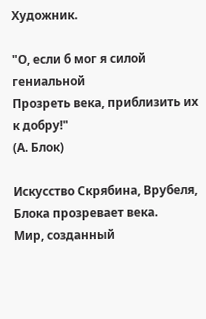Художник.

"О, если б мог я силой гениальной
Прозреть века, приблизить их к добру!"
(А. Блок)

Искусство Скрябина, Врубеля, Блока прозревает века.
Мир, созданный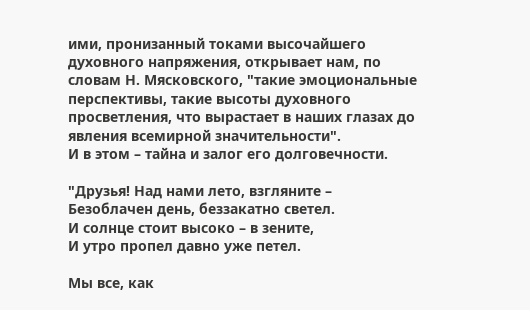ими, пронизанный токами высочайшего духовного напряжения, открывает нам, по словам Н. Мясковского, "такие эмоциональные перспективы, такие высоты духовного просветления, что вырастает в наших глазах до явления всемирной значительности".
И в этом – тайна и залог его долговечности.

"Друзья! Над нами лето, взгляните –
Безоблачен день, беззакатно светел.
И солнце стоит высоко – в зените,
И утро пропел давно уже петел.

Мы все, как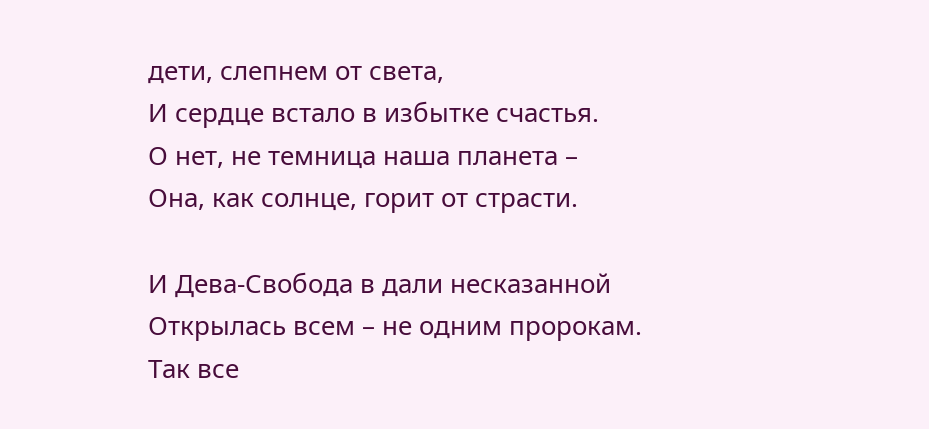дети, слепнем от света,
И сердце встало в избытке счастья.
О нет, не темница наша планета –
Она, как солнце, горит от страсти.

И Дева-Свобода в дали несказанной
Открылась всем – не одним пророкам.
Так все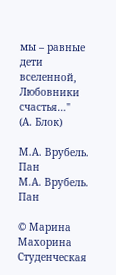мы – равные дети вселенной,
Любовники счастья…"
(А. Блок)

М.А. Врубель. Пан
М.А. Врубель. Пан

© Марина Махорина
Студенческая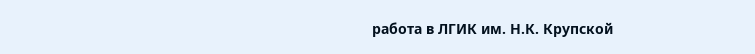работа в ЛГИК им. Н.К. Крупской